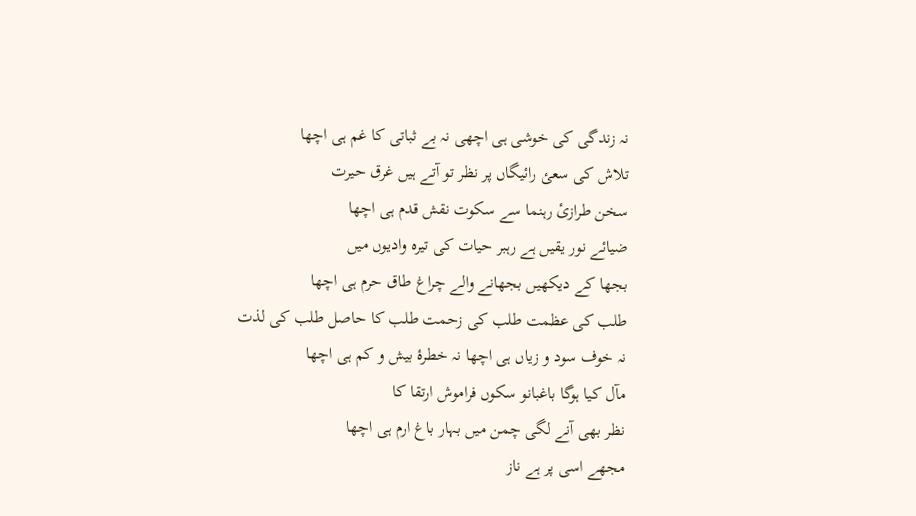نہ زندگی کی خوشی ہی اچھی نہ بے ثباتی کا غم ہی اچھا
تلاش کی سعئ رائیگاں پر نظر تو آتے ہیں غرق حیرت
سخن طرازیٔ رہنما سے سکوت نقش قدم ہی اچھا
ضیائے نور یقیں ہے رہبر حیات کی تیرہ وادیوں میں
بجھا کے دیکھیں بجھانے والے چراغ طاق حرم ہی اچھا
طلب کی عظمت طلب کی زحمت طلب کا حاصل طلب کی لذت
نہ خوف سود و زیاں ہی اچھا نہ خطرۂ بیش و کم ہی اچھا
مآل کیا ہوگا باغبانو سکوں فراموش ارتقا کا
نظر بھی آنے لگی چمن میں بہار باغ ارم ہی اچھا
مجھے اسی پر ہے ناز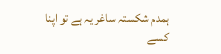ہمدم شکستہ ساغر یہ ہے تو اپنا
کسے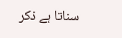سناتا ہے ذکر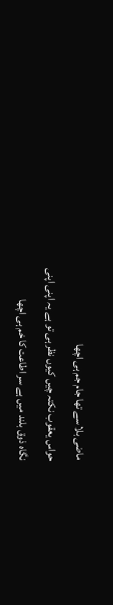ماضی بلا سے تھا جام جم ہی اچھا
حواس یعقوب نکتہ چیں کیوں نظر ہی تو ہے یہ اپنی اپنی
نگاہ ذوق بلند میں ہے سر اطاعت کا خم ہی اچھا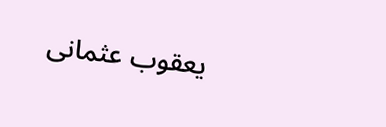یعقوب عثمانی